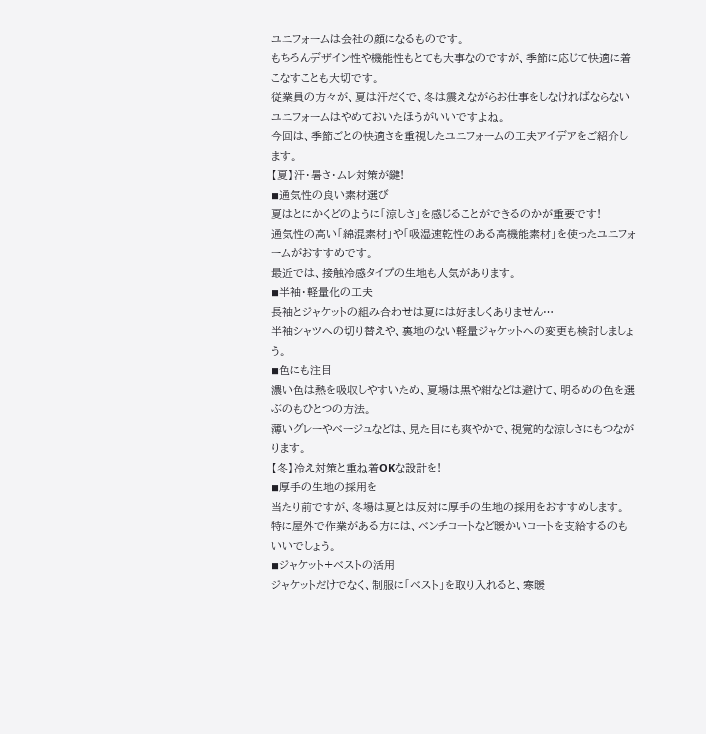ユニフォームは会社の顔になるものです。
もちろんデザイン性や機能性もとても大事なのですが、季節に応じて快適に着こなすことも大切です。
従業員の方々が、夏は汗だくで、冬は震えながらお仕事をしなければならないユニフォームはやめておいたほうがいいですよね。
今回は、季節ごとの快適さを重視したユニフォームの工夫アイデアをご紹介します。
【夏】汗・暑さ・ムレ対策が鍵!
◾通気性の良い素材選び
夏はとにかくどのように「涼しさ」を感じることができるのかが重要です!
通気性の高い「綿混素材」や「吸湿速乾性のある高機能素材」を使ったユニフォームがおすすめです。
最近では、接触冷感タイプの生地も人気があります。
◾半袖・軽量化の工夫
長袖とジャケットの組み合わせは夏には好ましくありません…
半袖シャツへの切り替えや、裏地のない軽量ジャケットへの変更も検討しましょう。
◾色にも注目
濃い色は熱を吸収しやすいため、夏場は黒や紺などは避けて、明るめの色を選ぶのもひとつの方法。
薄いグレーやベージュなどは、見た目にも爽やかで、視覚的な涼しさにもつながります。
【冬】冷え対策と重ね着OKな設計を!
◾厚手の生地の採用を
当たり前ですが、冬場は夏とは反対に厚手の生地の採用をおすすめします。
特に屋外で作業がある方には、ベンチコートなど暖かいコートを支給するのもいいでしょう。
◾ジャケット+ベストの活用
ジャケットだけでなく、制服に「ベスト」を取り入れると、寒暖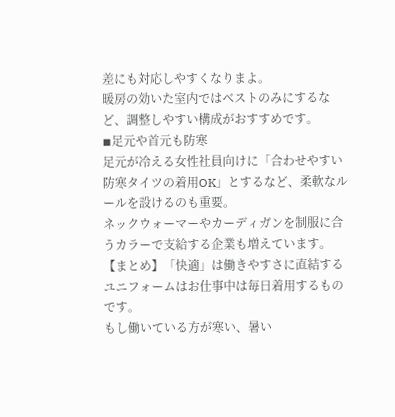差にも対応しやすくなりまよ。
暖房の効いた室内ではベストのみにするなど、調整しやすい構成がおすすめです。
◾足元や首元も防寒
足元が冷える女性社員向けに「合わせやすい防寒タイツの着用OK」とするなど、柔軟なルールを設けるのも重要。
ネックウォーマーやカーディガンを制服に合うカラーで支給する企業も増えています。
【まとめ】「快適」は働きやすさに直結する
ユニフォームはお仕事中は毎日着用するものです。
もし働いている方が寒い、暑い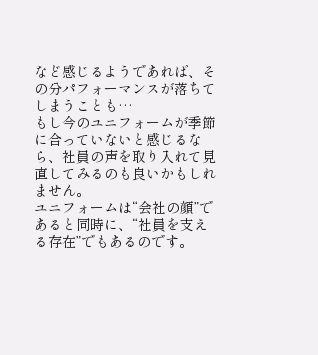など感じるようであれば、その分パフォーマンスが落ちてしまうことも…
もし今のユニフォームが季節に合っていないと感じるなら、社員の声を取り入れて見直してみるのも良いかもしれません。
ユニフォームは“会社の顔”であると同時に、“社員を支える存在”でもあるのです。